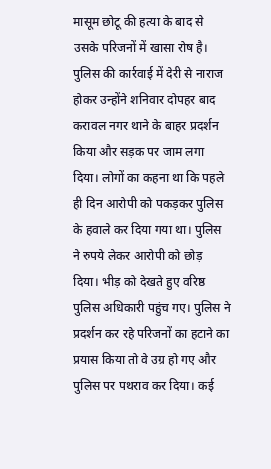मासूम छोटू की हत्या के बाद से उसके परिजनों में खासा रोष है। पुलिस की कार्रवाई में देरी से नाराज होकर उन्होंने शनिवार दोपहर बाद करावल नगर थाने के बाहर प्रदर्शन किया और सड़क पर जाम लगा दिया। लोगों का कहना था कि पहले ही दिन आरोपी को पकड़कर पुलिस के हवाले कर दिया गया था। पुलिस ने रुपये लेकर आरोपी को छोड़ दिया। भीड़ को देखते हुए वरिष्ठ पुलिस अधिकारी पहुंच गए। पुलिस ने प्रदर्शन कर रहे परिजनों का हटाने का प्रयास किया तो वे उग्र हो गए और पुलिस पर पथराव कर दिया। कई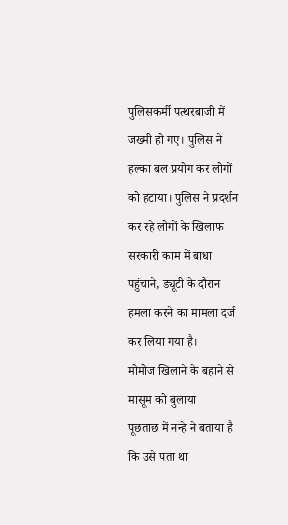पुलिसकर्मी पत्थरबाजी में जख्मी हो गए। पुलिस ने हल्का बल प्रयोग कर लोगों को हटाया। पुलिस ने प्रदर्शन कर रहे लोगों के खिलाफ सरकारी काम में बाधा पहुंचाने, ड्यूटी के दौरान हमला करने का मामला दर्ज कर लिया गया है।
मोमोज खिलाने के बहाने से मासूम को बुलाया
पूछताछ में नन्हे ने बताया है कि उसे पता था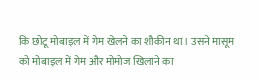कि छोटू मोबाइल में गेम खेलने का शौकीन था। उसने मासूम को मोबाइल में गेम और मोमोज खिलाने का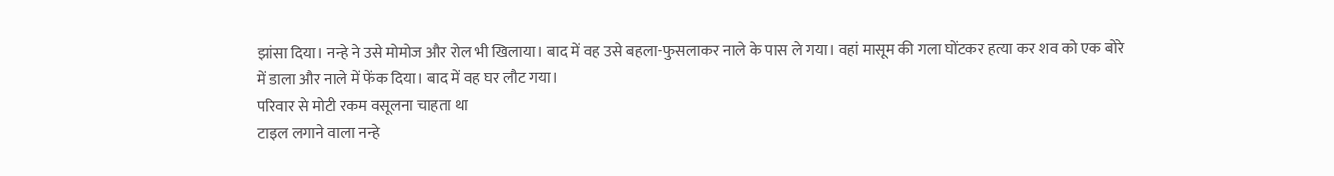झांसा दिया। नन्हे ने उसे मोमोज और रोल भी खिलाया। बाद में वह उसे बहला-फुसलाकर नाले के पास ले गया। वहां मासूम की गला घोंटकर हत्या कर शव को एक बोरे में डाला और नाले में फेंक दिया। बाद में वह घर लौट गया।
परिवार से मोटी रकम वसूलना चाहता था
टाइल लगाने वाला नन्हे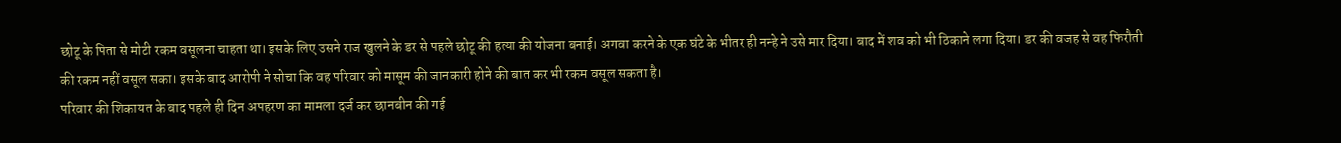छोटू के पिता से मोटी रकम वसूलना चाहता था। इसके लिए उसने राज खुलने के डर से पहले छोटू की हत्या की योजना बनाई। अगवा करने के एक घंटे के भीतर ही नन्हे ने उसे मार दिया। बाद में शव को भी ठिकाने लगा दिया। डर की वजह से वह फिरौती की रकम नहीं वसूल सका। इसके बाद आरोपी ने सोचा कि वह परिवार को मासूम की जानकारी होने की बात कर भी रकम वसूल सकता है।
परिवार की शिकायत के बाद पहले ही दिन अपहरण का मामला दर्ज कर छानबीन की गई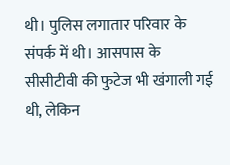थी। पुलिस लगातार परिवार के संपर्क में थी। आसपास के सीसीटीवी की फुटेज भी खंगाली गई थी, लेकिन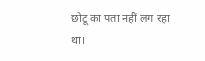छोटू का पता नहीं लग रहा था।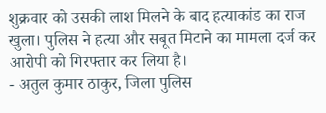शुक्रवार को उसकी लाश मिलने के बाद हत्याकांड का राज खुला। पुलिस ने हत्या और सबूत मिटाने का मामला दर्ज कर आरोपी को गिरफ्तार कर लिया है।
- अतुल कुमार ठाकुर, जिला पुलिस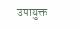उपायुक्त